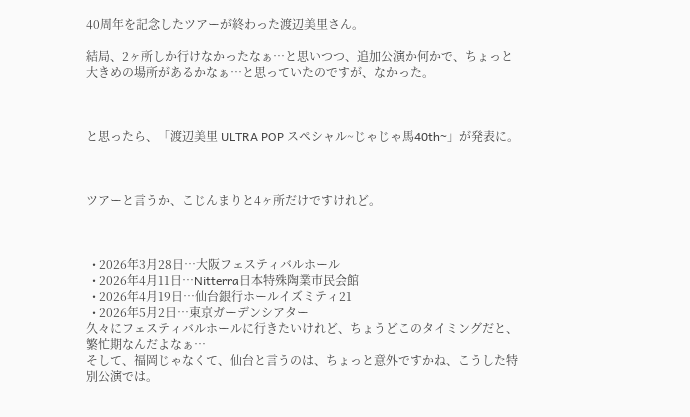40周年を記念したツアーが終わった渡辺美里さん。

結局、2ヶ所しか行けなかったなぁ…と思いつつ、追加公演か何かで、ちょっと大きめの場所があるかなぁ…と思っていたのですが、なかった。



と思ったら、「渡辺美里 ULTRA POP スペシャル~じゃじゃ馬40th~」が発表に。



ツアーと言うか、こじんまりと4ヶ所だけですけれど。



  • 2026年3月28日…大阪フェスティバルホール
  • 2026年4月11日…Nitterra日本特殊陶業市民会館
  • 2026年4月19日…仙台銀行ホールイズミティ21
  • 2026年5月2日…東京ガーデンシアター
久々にフェスティバルホールに行きたいけれど、ちょうどこのタイミングだと、繁忙期なんだよなぁ…
そして、福岡じゃなくて、仙台と言うのは、ちょっと意外ですかね、こうした特別公演では。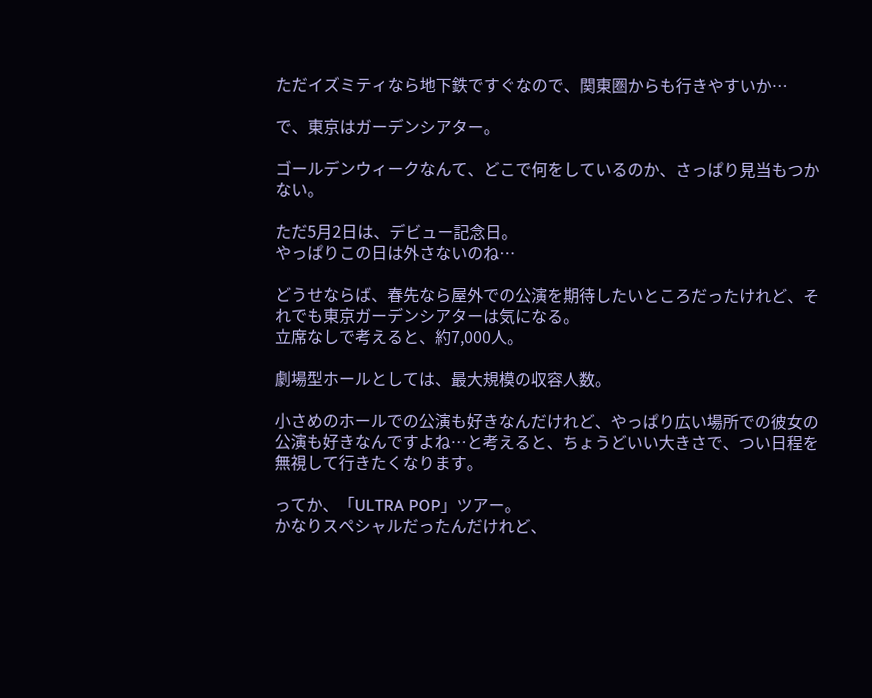ただイズミティなら地下鉄ですぐなので、関東圏からも行きやすいか…

で、東京はガーデンシアター。

ゴールデンウィークなんて、どこで何をしているのか、さっぱり見当もつかない。

ただ5月2日は、デビュー記念日。
やっぱりこの日は外さないのね…

どうせならば、春先なら屋外での公演を期待したいところだったけれど、それでも東京ガーデンシアターは気になる。
立席なしで考えると、約7,000人。

劇場型ホールとしては、最大規模の収容人数。

小さめのホールでの公演も好きなんだけれど、やっぱり広い場所での彼女の公演も好きなんですよね…と考えると、ちょうどいい大きさで、つい日程を無視して行きたくなります。

ってか、「ULTRA POP」ツアー。
かなりスペシャルだったんだけれど、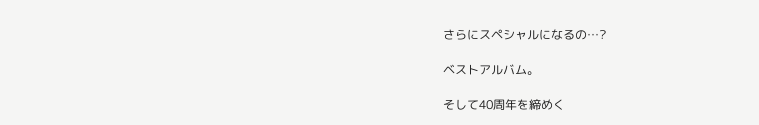さらにスペシャルになるの…?

ベストアルバム。

そして40周年を締めく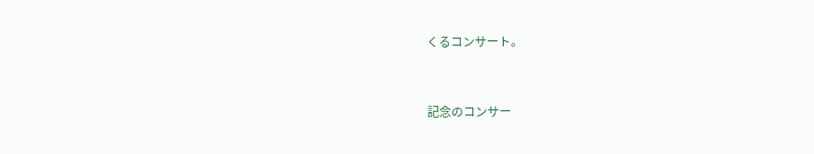くるコンサート。



記念のコンサー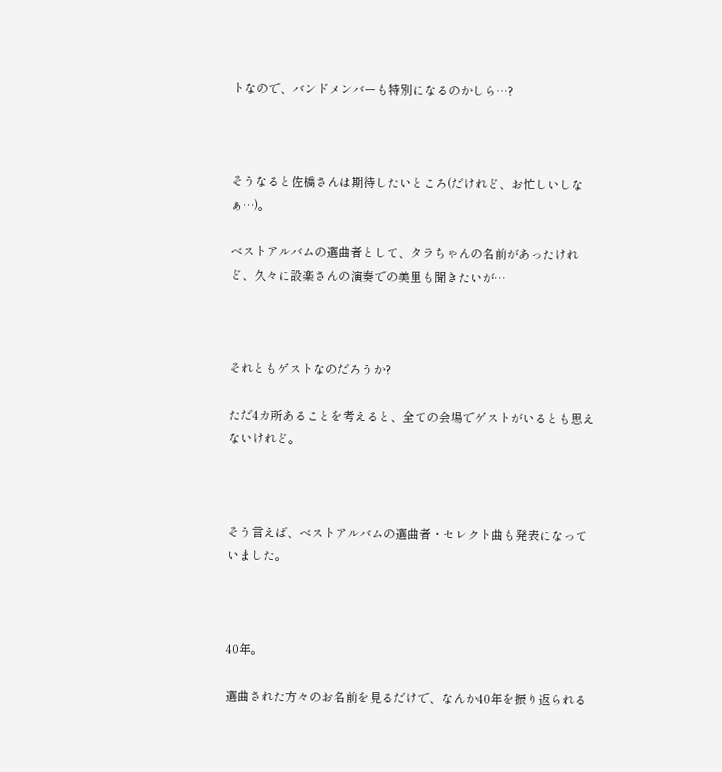トなので、バンドメンバーも特別になるのかしら…?



そうなると佐橋さんは期待したいところ(だけれど、お忙しいしなぁ…)。

ベストアルバムの選曲者として、タラちゃんの名前があったけれど、久々に設楽さんの演奏での美里も聞きたいが…



それともゲストなのだろうか?

ただ4カ所あることを考えると、全ての会場でゲストがいるとも思えないけれど。



そう言えば、ベストアルバムの選曲者・セレクト曲も発表になっていました。



40年。

選曲された方々のお名前を見るだけで、なんか40年を振り返られる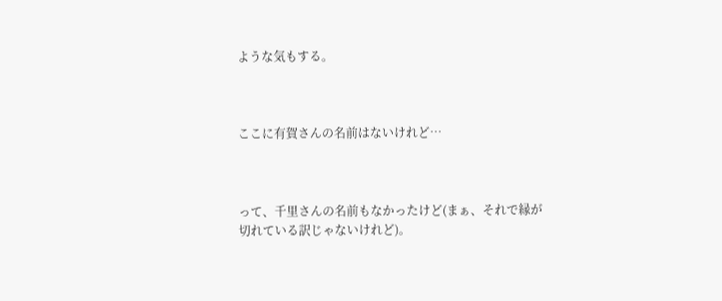ような気もする。



ここに有賀さんの名前はないけれど…



って、千里さんの名前もなかったけど(まぁ、それで縁が切れている訳じゃないけれど)。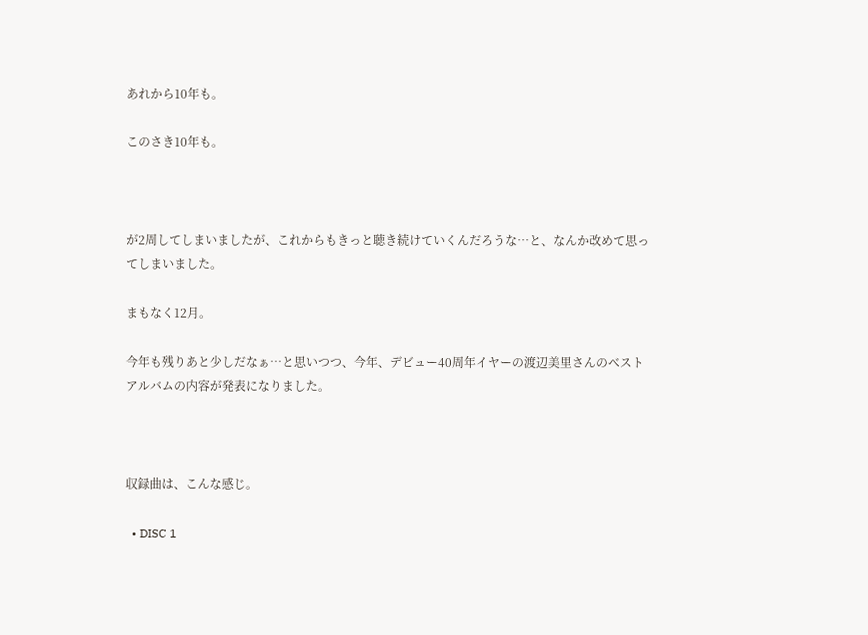あれから10年も。

このさき10年も。



が2周してしまいましたが、これからもきっと聴き続けていくんだろうな…と、なんか改めて思ってしまいました。

まもなく12月。

今年も残りあと少しだなぁ…と思いつつ、今年、デビュー40周年イヤーの渡辺美里さんのベストアルバムの内容が発表になりました。



収録曲は、こんな感じ。

  • DISC 1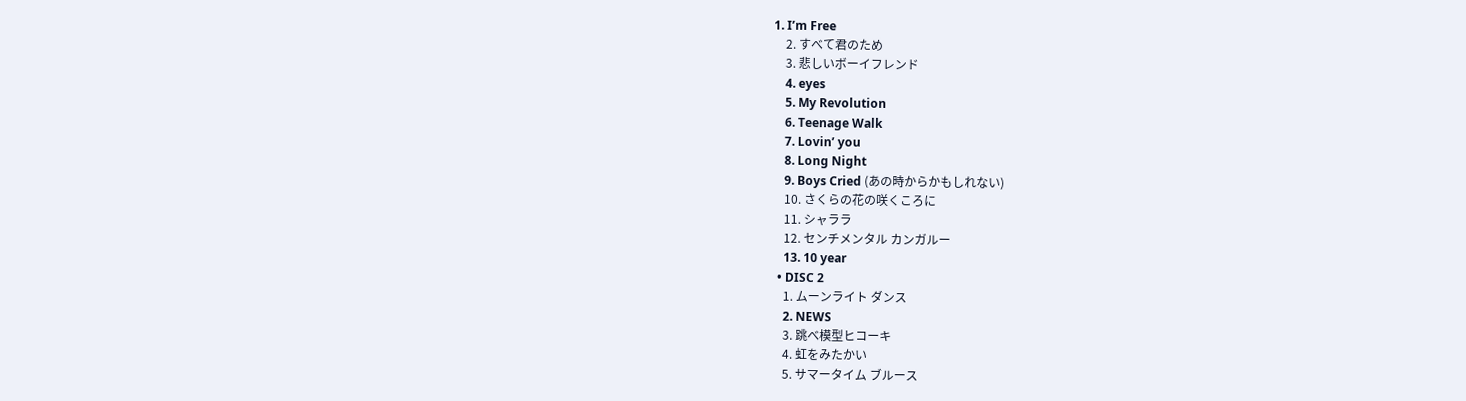1. I’m Free
    2. すべて君のため
    3. 悲しいボーイフレンド
    4. eyes
    5. My Revolution
    6. Teenage Walk
    7. Lovin’ you
    8. Long Night
    9. Boys Cried (あの時からかもしれない)
    10. さくらの花の咲くころに
    11. シャララ
    12. センチメンタル カンガルー
    13. 10 year
  • DISC 2
    1. ムーンライト ダンス
    2. NEWS
    3. 跳べ模型ヒコーキ
    4. 虹をみたかい
    5. サマータイム ブルース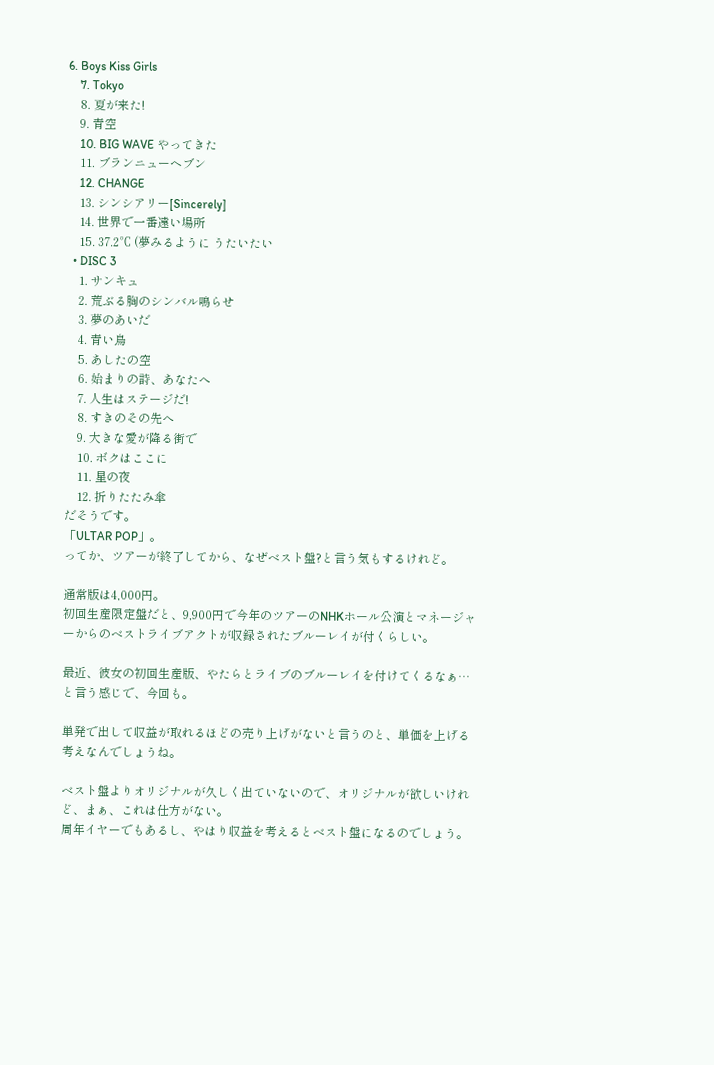6. Boys Kiss Girls
    7. Tokyo
    8. 夏が来た!
    9. 青空
    10. BIG WAVE やってきた
    11. ブランニューヘブン
    12. CHANGE
    13. シンシアリー[Sincerely]
    14. 世界で一番遠い場所
    15. 37.2℃ (夢みるように うたいたい
  • DISC 3
    1. サンキュ
    2. 荒ぶる胸のシンバル鳴らせ
    3. 夢のあいだ
    4. 青い鳥
    5. あしたの空
    6. 始まりの詩、あなたへ
    7. 人生はステージだ!
    8. すきのその先へ
    9. 大きな愛が降る街で
    10. ボクはここに
    11. 星の夜
    12. 折りたたみ傘
だそうです。
「ULTAR POP」。
ってか、ツアーが終了してから、なぜベスト盤?と言う気もするけれど。

通常版は4,000円。
初回生産限定盤だと、9,900円で今年のツアーのNHKホール公演とマネージャーからのベストライブアクトが収録されたブルーレイが付くらしい。

最近、彼女の初回生産版、やたらとライブのブルーレイを付けてくるなぁ…と言う感じで、今回も。

単発で出して収益が取れるほどの売り上げがないと言うのと、単価を上げる考えなんでしょうね。

ベスト盤よりオリジナルが久しく出ていないので、オリジナルが欲しいけれど、まぁ、これは仕方がない。
周年イヤーでもあるし、やはり収益を考えるとベスト盤になるのでしょう。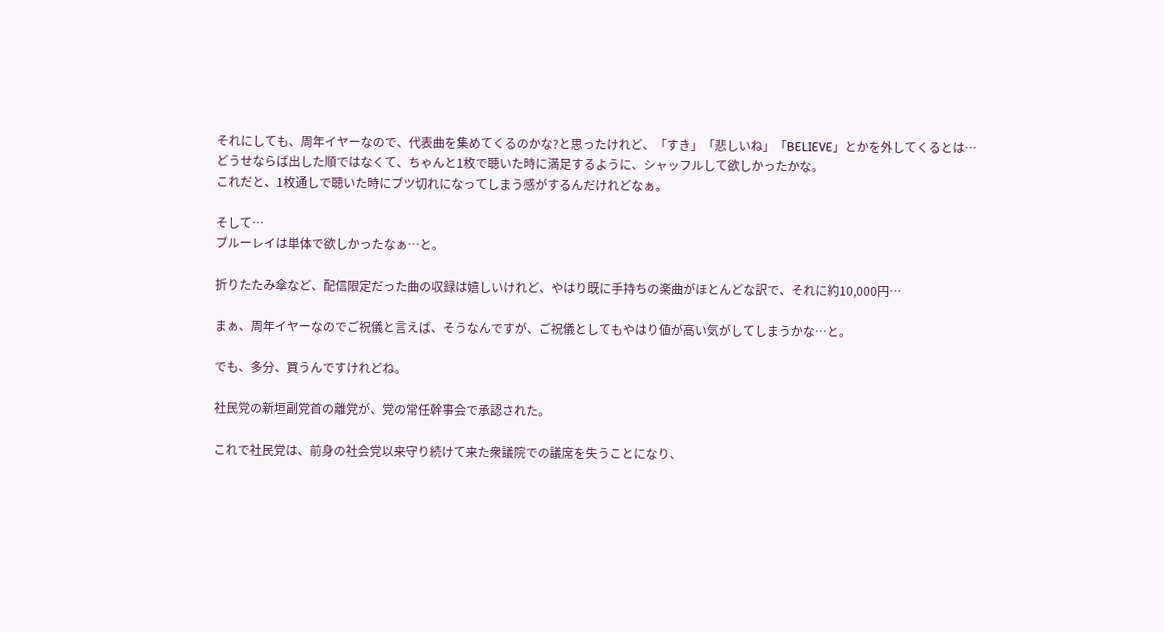それにしても、周年イヤーなので、代表曲を集めてくるのかな?と思ったけれど、「すき」「悲しいね」「BELIEVE」とかを外してくるとは…
どうせならば出した順ではなくて、ちゃんと1枚で聴いた時に満足するように、シャッフルして欲しかったかな。
これだと、1枚通しで聴いた時にブツ切れになってしまう感がするんだけれどなぁ。

そして…
ブルーレイは単体で欲しかったなぁ…と。

折りたたみ傘など、配信限定だった曲の収録は嬉しいけれど、やはり既に手持ちの楽曲がほとんどな訳で、それに約10,000円…

まぁ、周年イヤーなのでご祝儀と言えば、そうなんですが、ご祝儀としてもやはり値が高い気がしてしまうかな…と。

でも、多分、買うんですけれどね。

社民党の新垣副党首の離党が、党の常任幹事会で承認された。

これで社民党は、前身の社会党以来守り続けて来た衆議院での議席を失うことになり、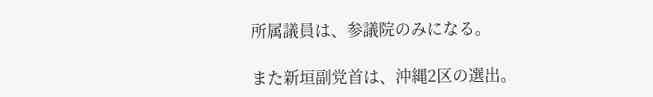所属議員は、参議院のみになる。

また新垣副党首は、沖縄2区の選出。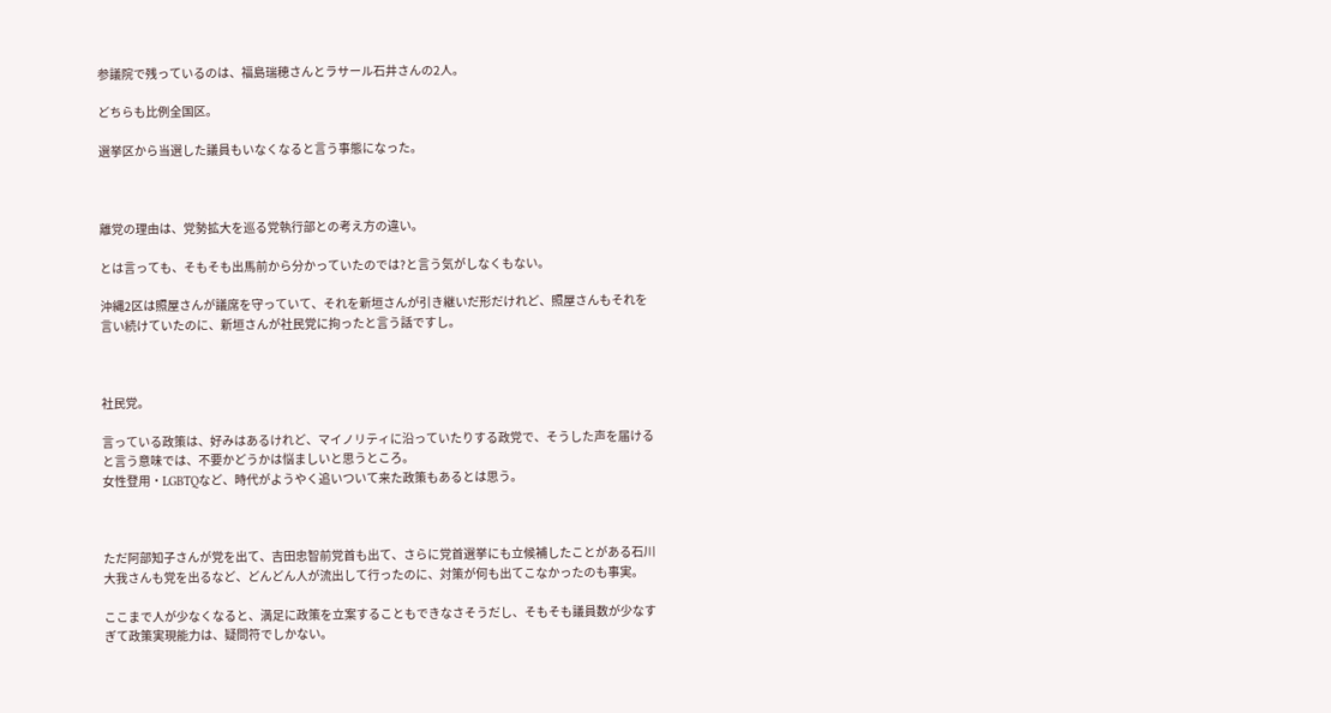参議院で残っているのは、福島瑞穂さんとラサール石井さんの2人。

どちらも比例全国区。

選挙区から当選した議員もいなくなると言う事態になった。



離党の理由は、党勢拡大を巡る党執行部との考え方の違い。

とは言っても、そもそも出馬前から分かっていたのでは?と言う気がしなくもない。

沖縄2区は照屋さんが議席を守っていて、それを新垣さんが引き継いだ形だけれど、照屋さんもそれを言い続けていたのに、新垣さんが社民党に拘ったと言う話ですし。



社民党。

言っている政策は、好みはあるけれど、マイノリティに沿っていたりする政党で、そうした声を届けると言う意味では、不要かどうかは悩ましいと思うところ。
女性登用・LGBTQなど、時代がようやく追いついて来た政策もあるとは思う。



ただ阿部知子さんが党を出て、吉田忠智前党首も出て、さらに党首選挙にも立候補したことがある石川大我さんも党を出るなど、どんどん人が流出して行ったのに、対策が何も出てこなかったのも事実。

ここまで人が少なくなると、満足に政策を立案することもできなさそうだし、そもそも議員数が少なすぎて政策実現能力は、疑問符でしかない。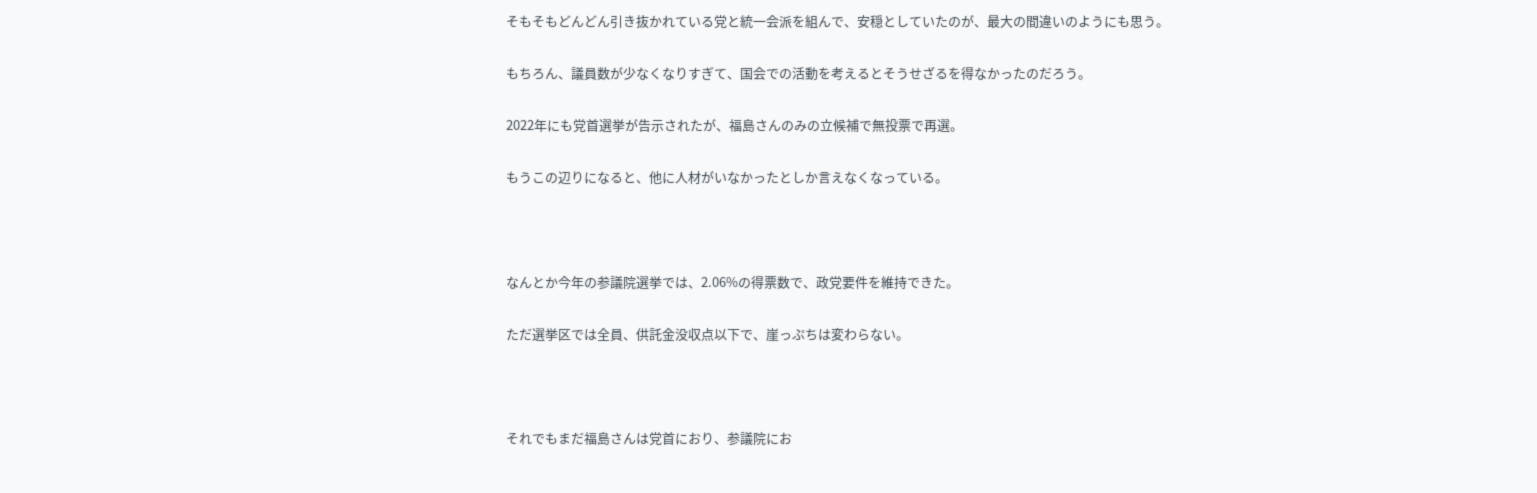そもそもどんどん引き抜かれている党と統一会派を組んで、安穏としていたのが、最大の間違いのようにも思う。

もちろん、議員数が少なくなりすぎて、国会での活動を考えるとそうせざるを得なかったのだろう。

2022年にも党首選挙が告示されたが、福島さんのみの立候補で無投票で再選。

もうこの辺りになると、他に人材がいなかったとしか言えなくなっている。



なんとか今年の参議院選挙では、2.06%の得票数で、政党要件を維持できた。

ただ選挙区では全員、供託金没収点以下で、崖っぷちは変わらない。



それでもまだ福島さんは党首におり、参議院にお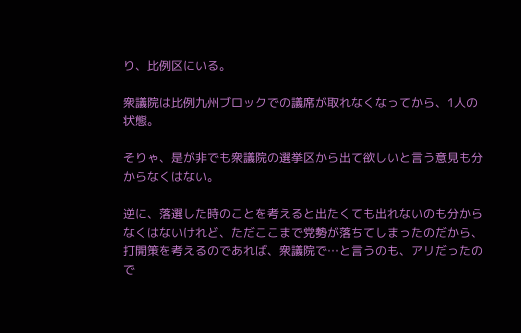り、比例区にいる。

衆議院は比例九州ブロックでの議席が取れなくなってから、1人の状態。

そりゃ、是が非でも衆議院の選挙区から出て欲しいと言う意見も分からなくはない。

逆に、落選した時のことを考えると出たくても出れないのも分からなくはないけれど、ただここまで党勢が落ちてしまったのだから、打開策を考えるのであれば、衆議院で…と言うのも、アリだったので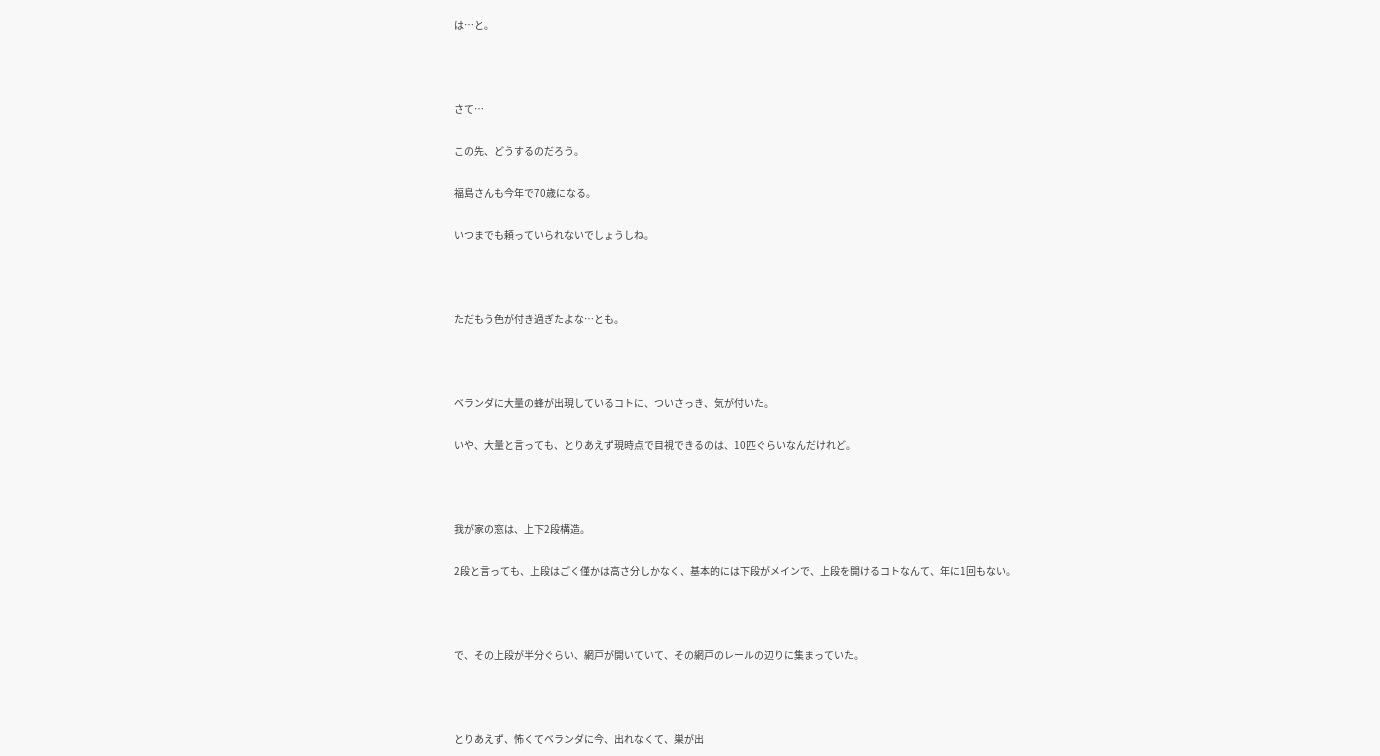は…と。



さて…

この先、どうするのだろう。

福島さんも今年で70歳になる。

いつまでも頼っていられないでしょうしね。



ただもう色が付き過ぎたよな…とも。



ベランダに大量の蜂が出現しているコトに、ついさっき、気が付いた。

いや、大量と言っても、とりあえず現時点で目視できるのは、10匹ぐらいなんだけれど。



我が家の窓は、上下2段構造。

2段と言っても、上段はごく僅かは高さ分しかなく、基本的には下段がメインで、上段を開けるコトなんて、年に1回もない。



で、その上段が半分ぐらい、網戸が開いていて、その網戸のレールの辺りに集まっていた。



とりあえず、怖くてベランダに今、出れなくて、巣が出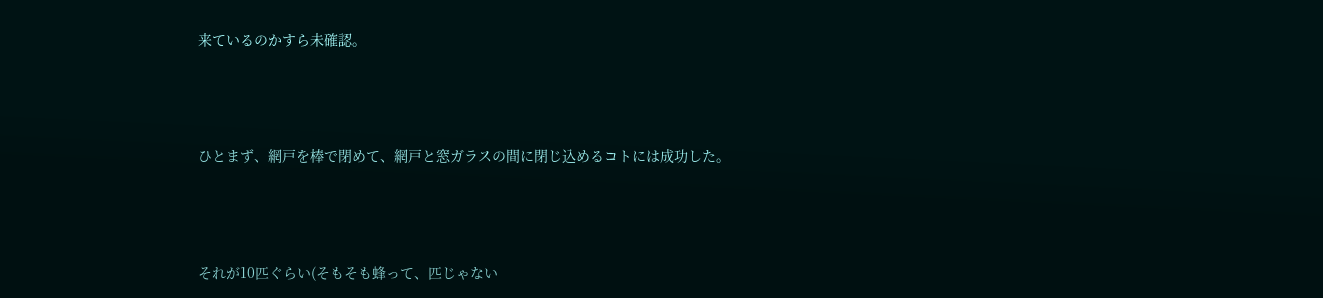来ているのかすら未確認。



ひとまず、網戸を棒で閉めて、網戸と窓ガラスの間に閉じ込めるコトには成功した。



それが10匹ぐらい(そもそも蜂って、匹じゃない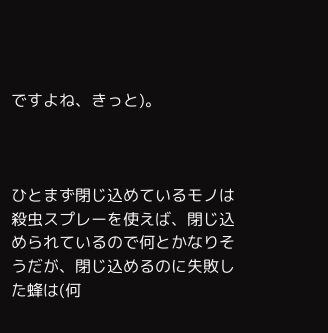ですよね、きっと)。



ひとまず閉じ込めているモノは殺虫スプレーを使えば、閉じ込められているので何とかなりそうだが、閉じ込めるのに失敗した蜂は(何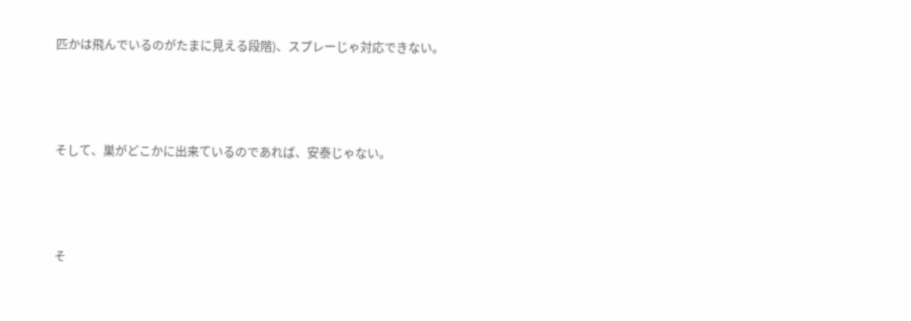匹かは飛んでいるのがたまに見える段階)、スプレーじゃ対応できない。



そして、巣がどこかに出来ているのであれば、安泰じゃない。



そ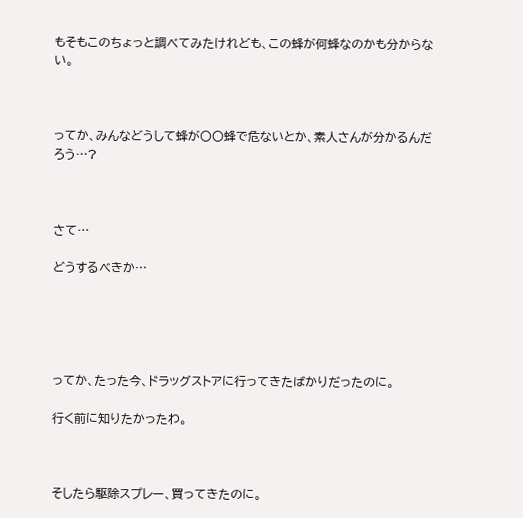もそもこのちょっと調べてみたけれども、この蜂が何蜂なのかも分からない。



ってか、みんなどうして蜂が〇〇蜂で危ないとか、素人さんが分かるんだろう…?



さて…

どうするべきか…





ってか、たった今、ドラッグストアに行ってきたばかりだったのに。

行く前に知りたかったわ。



そしたら駆除スプレー、買ってきたのに。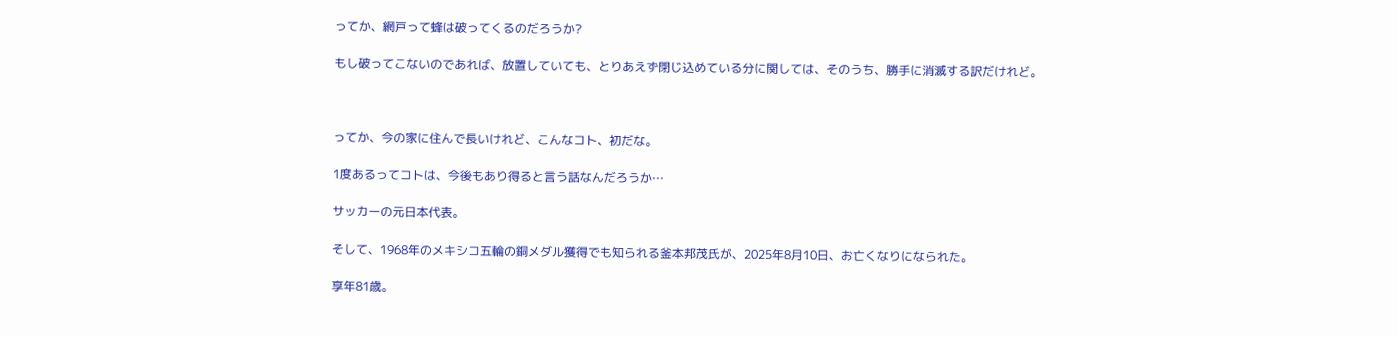ってか、網戸って蜂は破ってくるのだろうか?

もし破ってこないのであれば、放置していても、とりあえず閉じ込めている分に関しては、そのうち、勝手に消滅する訳だけれど。



ってか、今の家に住んで長いけれど、こんなコト、初だな。

1度あるってコトは、今後もあり得ると言う話なんだろうか…

サッカーの元日本代表。

そして、1968年のメキシコ五輪の銅メダル獲得でも知られる釜本邦茂氏が、2025年8月10日、お亡くなりになられた。

享年81歳。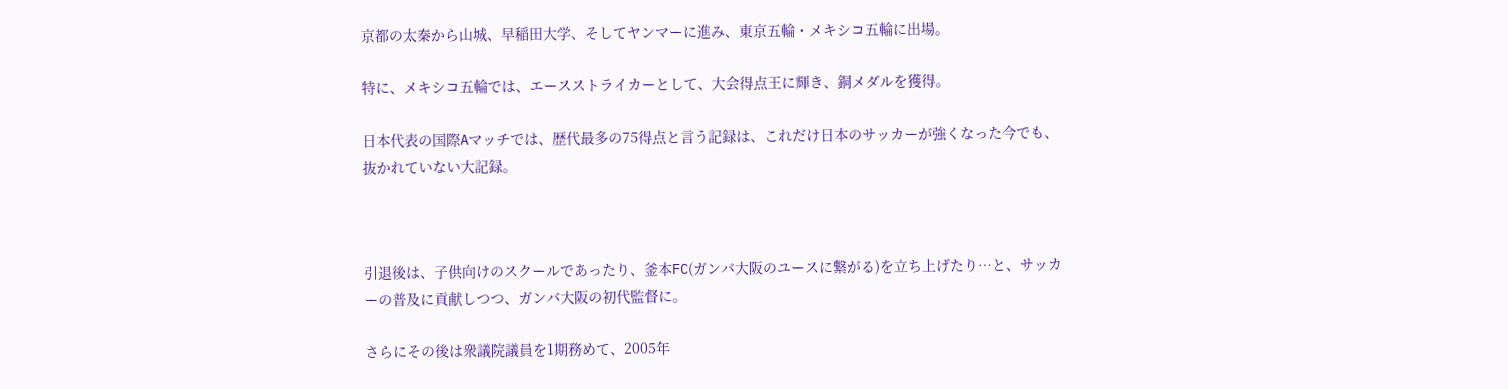京都の太秦から山城、早稲田大学、そしてヤンマーに進み、東京五輪・メキシコ五輪に出場。

特に、メキシコ五輪では、エースストライカーとして、大会得点王に輝き、銅メダルを獲得。

日本代表の国際Aマッチでは、歴代最多の75得点と言う記録は、これだけ日本のサッカーが強くなった今でも、抜かれていない大記録。



引退後は、子供向けのスクールであったり、釜本FC(ガンバ大阪のユースに繋がる)を立ち上げたり…と、サッカーの普及に貢献しつつ、ガンバ大阪の初代監督に。

さらにその後は衆議院議員を1期務めて、2005年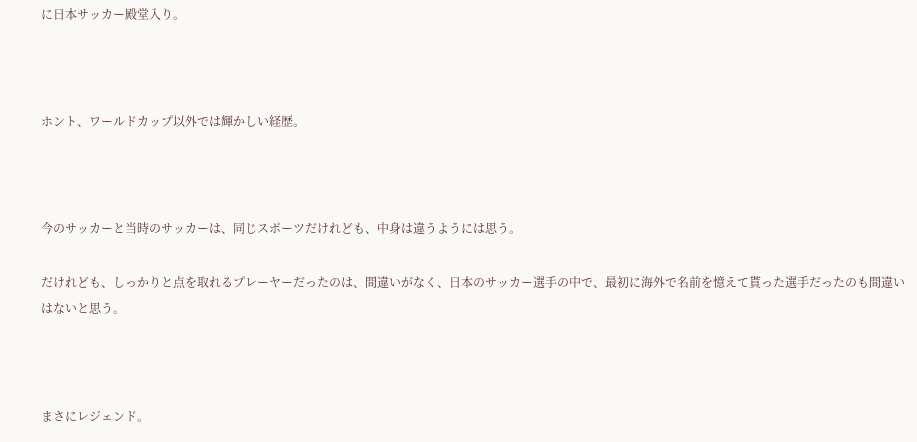に日本サッカー殿堂入り。



ホント、ワールドカップ以外では輝かしい経歴。



今のサッカーと当時のサッカーは、同じスポーツだけれども、中身は違うようには思う。

だけれども、しっかりと点を取れるプレーヤーだったのは、間違いがなく、日本のサッカー選手の中で、最初に海外で名前を憶えて貰った選手だったのも間違いはないと思う。



まさにレジェンド。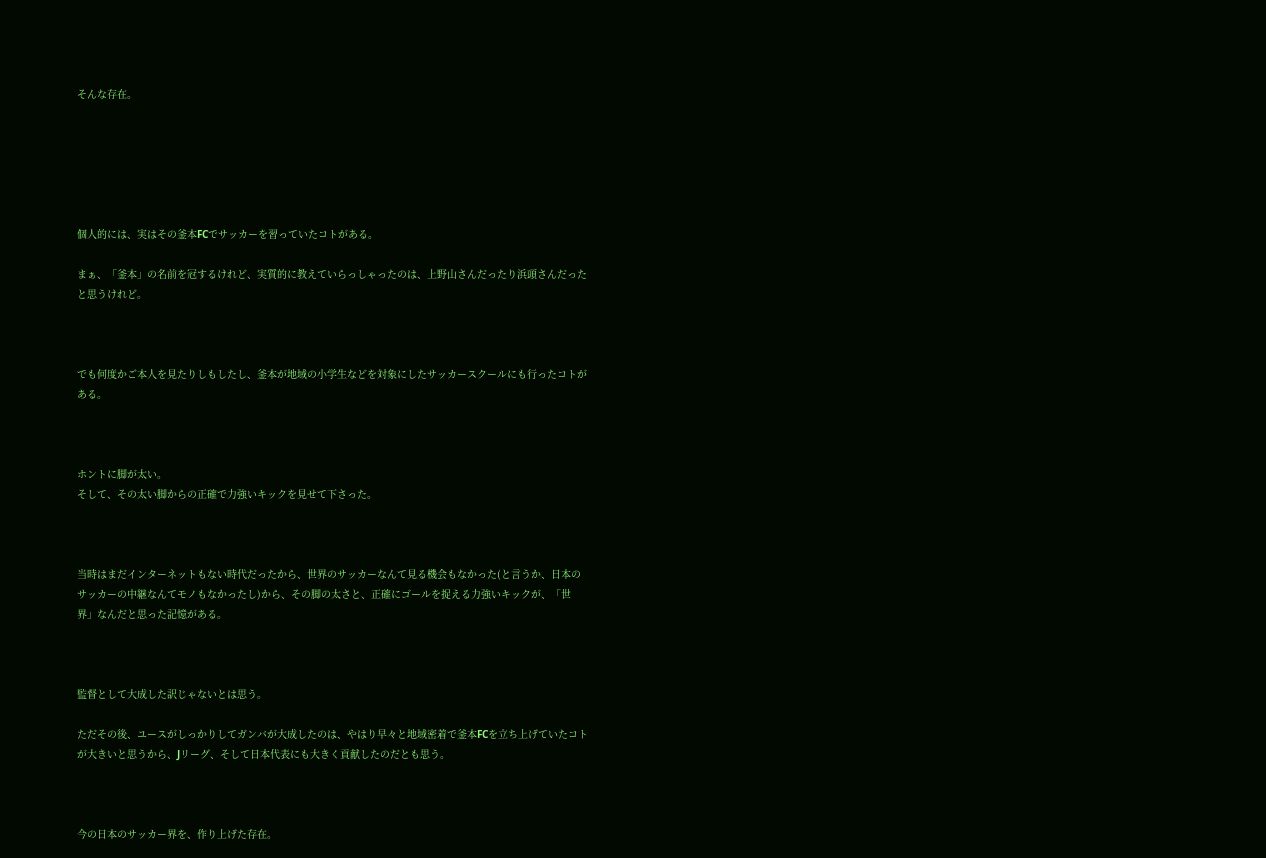そんな存在。






個人的には、実はその釜本FCでサッカーを習っていたコトがある。

まぁ、「釜本」の名前を冠するけれど、実質的に教えていらっしゃったのは、上野山さんだったり浜頭さんだったと思うけれど。



でも何度かご本人を見たりしもしたし、釜本が地域の小学生などを対象にしたサッカースクールにも行ったコトがある。



ホントに脚が太い。
そして、その太い脚からの正確で力強いキックを見せて下さった。



当時はまだインターネットもない時代だったから、世界のサッカーなんて見る機会もなかった(と言うか、日本のサッカーの中継なんてモノもなかったし)から、その脚の太さと、正確にゴールを捉える力強いキックが、「世界」なんだと思った記憶がある。



監督として大成した訳じゃないとは思う。

ただその後、ユースがしっかりしてガンバが大成したのは、やはり早々と地域密着で釜本FCを立ち上げていたコトが大きいと思うから、Jリーグ、そして日本代表にも大きく貢献したのだとも思う。



今の日本のサッカー界を、作り上げた存在。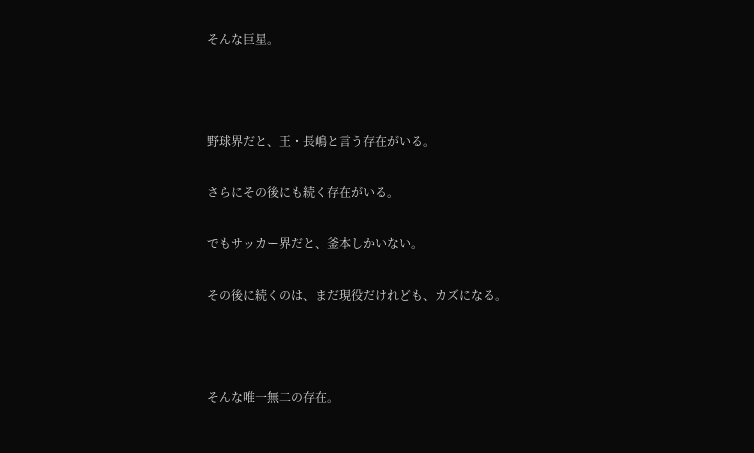そんな巨星。



野球界だと、王・長嶋と言う存在がいる。

さらにその後にも続く存在がいる。

でもサッカー界だと、釜本しかいない。

その後に続くのは、まだ現役だけれども、カズになる。



そんな唯一無二の存在。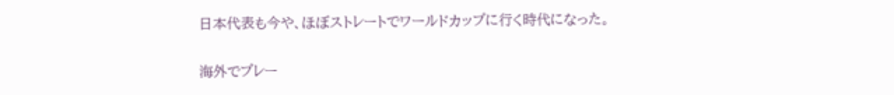日本代表も今や、ほぼストレートでワールドカップに行く時代になった。

海外でプレー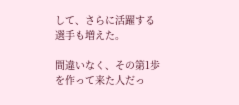して、さらに活躍する選手も増えた。

間違いなく、その第1歩を作って来た人だっ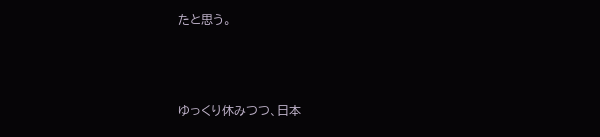たと思う。



ゆっくり休みつつ、日本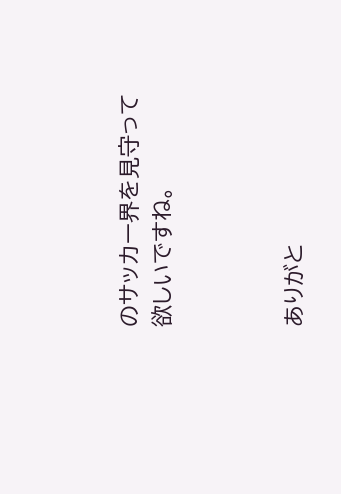のサッカー界を見守って欲しいですね。



ありがと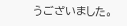うございました。